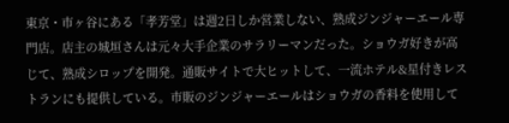東京・市ヶ谷にある「孝芳堂」は週2日しか営業しない、熟成ジンジャーエール専門店。店主の城垣さんは元々大手企業のサラリーマンだった。ショウガ好きが高じて、熟成シロップを開発。通販サイトで大ヒットして、一流ホテル&星付きレストランにも提供している。市販のジンジャーエールはショウガの香料を使用して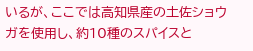いるが、ここでは高知県産の土佐ショウガを使用し、約10種のスパイスと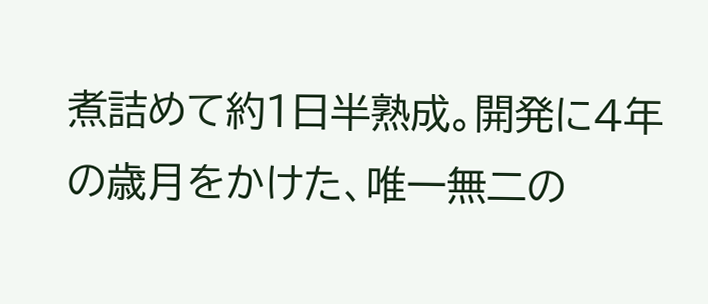煮詰めて約1日半熟成。開発に4年の歳月をかけた、唯一無二の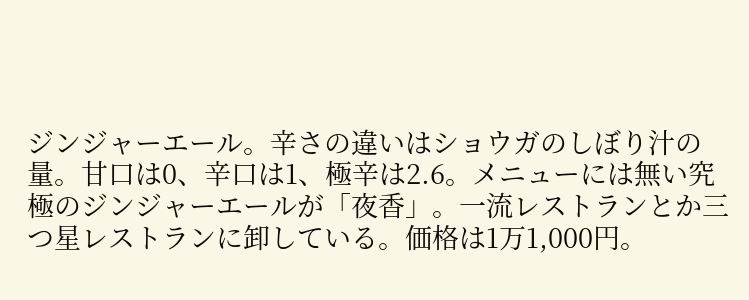ジンジャーエール。辛さの違いはショウガのしぼり汁の量。甘口は0、辛口は1、極辛は2.6。メニューには無い究極のジンジャーエールが「夜香」。一流レストランとか三つ星レストランに卸している。価格は1万1,000円。